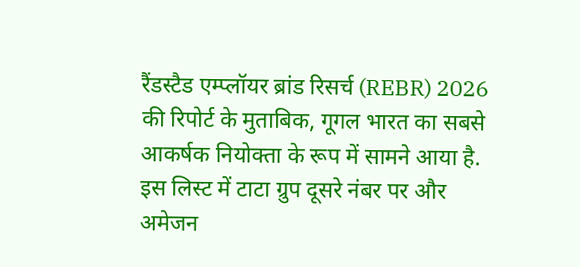रैंडस्टैड एम्प्लॉयर ब्रांड रिसर्च (REBR) 2026 की रिपोर्ट के मुताबिक, गूगल भारत का सबसे आकर्षक नियोक्ता के रूप में सामने आया है. इस लिस्ट में टाटा ग्रुप दूसरे नंबर पर और अमेजन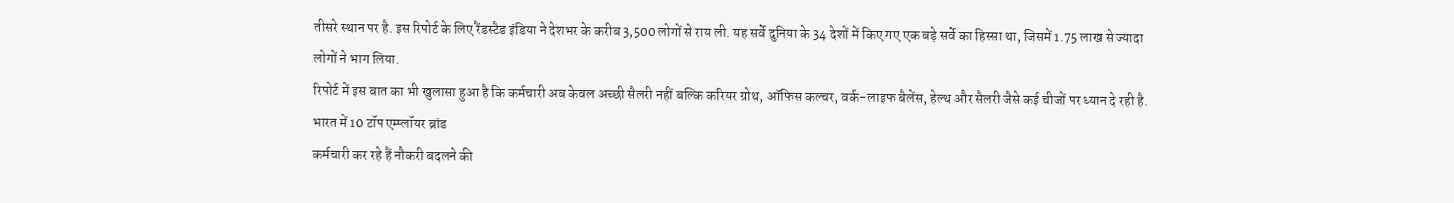तीसरे स्थान पर है. इस रिपोर्ट के लिए रैंडस्टैड इंडिया ने देशभर के करीब 3,500 लोगों से राय ली. यह सर्वे दुनिया के 34 देशों में किए गए एक बड़े सर्वे का हिस्सा था, जिसमें 1.75 लाख से ज्यादा लोगों ने भाग लिया.
रिपोर्ट में इस बात का भी खुलासा हुआ है कि कर्मचारी अब केवल अच्छी सैलरी नहीं बल्कि करियर ग्रोथ, ऑफिस कल्चर, वर्क-लाइफ बैलेंस, हेल्थ और सैलरी जैसे कई चीजों पर ध्यान दे रही है.
भारत में 10 टॉप एम्प्लॉयर ब्रांड
कर्मचारी कर रहे हैं नौकरी बदलने की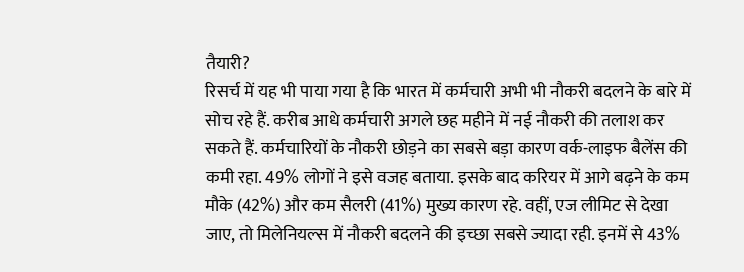तैयारी?
रिसर्च में यह भी पाया गया है कि भारत में कर्मचारी अभी भी नौकरी बदलने के बारे में सोच रहे हैं. करीब आधे कर्मचारी अगले छह महीने में नई नौकरी की तलाश कर सकते हैं. कर्मचारियों के नौकरी छोड़ने का सबसे बड़ा कारण वर्क-लाइफ बैलेंस की कमी रहा. 49% लोगों ने इसे वजह बताया. इसके बाद करियर में आगे बढ़ने के कम मौके (42%) और कम सैलरी (41%) मुख्य कारण रहे. वहीं, एज लीमिट से देखा जाए, तो मिलेनियल्स में नौकरी बदलने की इच्छा सबसे ज्यादा रही. इनमें से 43%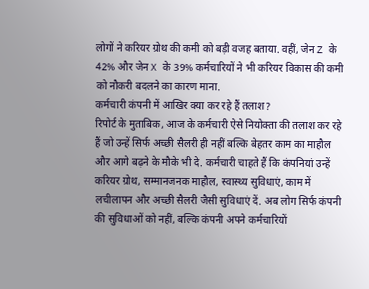लोगों ने करियर ग्रोथ की कमी को बड़ी वजह बताया. वहीं, जेन Z के 42% और जेन X के 39% कर्मचारियों ने भी करियर विकास की कमी को नौकरी बदलने का कारण माना.
कर्मचारी कंपनी में आखिर क्या कर रहे हैं तलाश?
रिपोर्ट के मुताबिक, आज के कर्मचारी ऐसे नियोक्ता की तलाश कर रहे हैं जो उन्हें सिर्फ अच्छी सैलरी ही नहीं बल्कि बेहतर काम का माहौल और आगे बढ़ने के मौके भी दे. कर्मचारी चाहते हैं कि कंपनियां उन्हें करियर ग्रोथ, सम्मानजनक माहौल, स्वास्थ्य सुविधाएं, काम में लचीलापन और अच्छी सैलरी जैसी सुविधाएं दें. अब लोग सिर्फ कंपनी की सुविधाओं को नहीं, बल्कि कंपनी अपने कर्मचारियों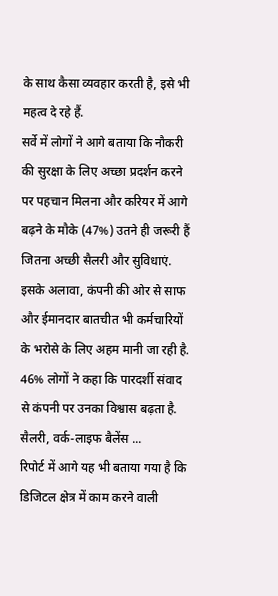के साथ कैसा व्यवहार करती है, इसे भी महत्व दे रहे हैं.
सर्वे में लोगों ने आगे बताया कि नौकरी की सुरक्षा के लिए अच्छा प्रदर्शन करने पर पहचान मिलना और करियर में आगे बढ़ने के मौके (47%) उतने ही जरूरी हैं जितना अच्छी सैलरी और सुविधाएं. इसके अलावा, कंपनी की ओर से साफ और ईमानदार बातचीत भी कर्मचारियों के भरोसे के लिए अहम मानी जा रही है. 46% लोगों ने कहा कि पारदर्शी संवाद से कंपनी पर उनका विश्वास बढ़ता है.
सैलरी, वर्क-लाइफ बैलेंस ...
रिपोर्ट में आगे यह भी बताया गया है कि डिजिटल क्षेत्र में काम करने वाली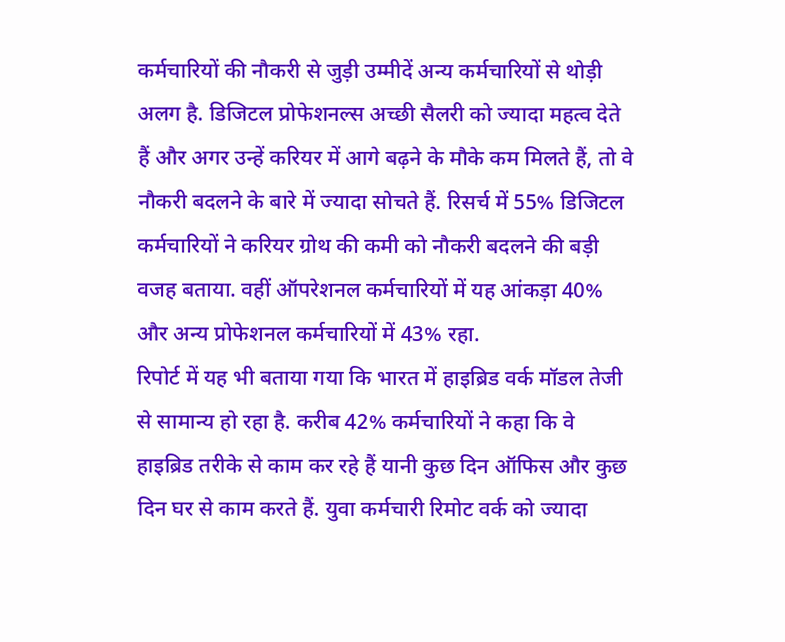कर्मचारियों की नौकरी से जुड़ी उम्मीदें अन्य कर्मचारियों से थोड़ी अलग है. डिजिटल प्रोफेशनल्स अच्छी सैलरी को ज्यादा महत्व देते हैं और अगर उन्हें करियर में आगे बढ़ने के मौके कम मिलते हैं, तो वे नौकरी बदलने के बारे में ज्यादा सोचते हैं. रिसर्च में 55% डिजिटल कर्मचारियों ने करियर ग्रोथ की कमी को नौकरी बदलने की बड़ी वजह बताया. वहीं ऑपरेशनल कर्मचारियों में यह आंकड़ा 40% और अन्य प्रोफेशनल कर्मचारियों में 43% रहा.
रिपोर्ट में यह भी बताया गया कि भारत में हाइब्रिड वर्क मॉडल तेजी से सामान्य हो रहा है. करीब 42% कर्मचारियों ने कहा कि वे हाइब्रिड तरीके से काम कर रहे हैं यानी कुछ दिन ऑफिस और कुछ दिन घर से काम करते हैं. युवा कर्मचारी रिमोट वर्क को ज्यादा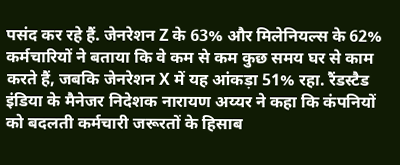पसंद कर रहे हैं. जेनरेशन Z के 63% और मिलेनियल्स के 62% कर्मचारियों ने बताया कि वे कम से कम कुछ समय घर से काम करते हैं, जबकि जेनरेशन X में यह आंकड़ा 51% रहा. रैंडस्टैड इंडिया के मैनेजर निदेशक नारायण अय्यर ने कहा कि कंपनियों को बदलती कर्मचारी जरूरतों के हिसाब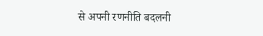से अपनी रणनीति बदलनी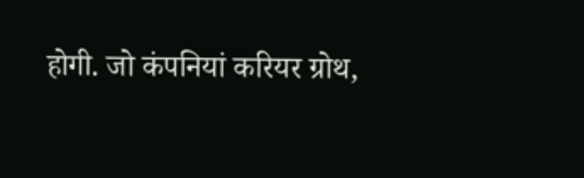होगी. जो कंपनियां करियर ग्रोथ,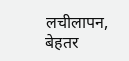लचीलापन, बेहतर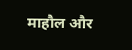माहौल और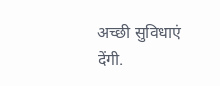अच्छी सुविधाएं देंगी.